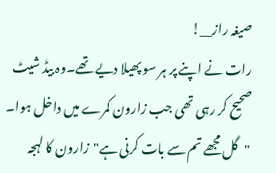صیغہ راز__!
رات نے اپنے پر ہر سو پھیلا دیے تھے۔وہ بیڈ شیٹ صحیح کر رہی تھی جب زارون کمرے میں داخل ہوا۔
"گل مجھے تم سے بات کرنی ہے"زارون کا لہجہ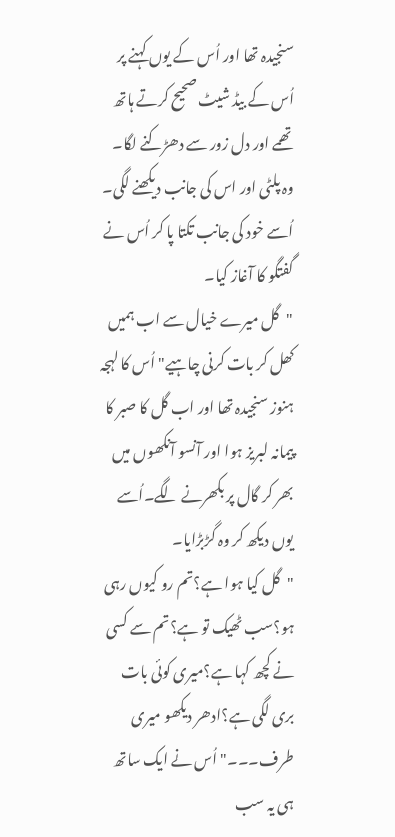سنجیدہ تھا اور اُس کے یوں کہنے پر اُس کے بیڈ شیٹ صحیح کرتے ہاتھ تھمے اور دل زور سے دھڑکنے لگا۔
وہ پلٹی اور اس کی جانب دیکھنے لگی۔
اُسے خود کی جانب تکتا پا کر اُس نے گفتگو کا آغاز کیا۔
"گل میرے خیال سے اب ہمیں کھل کر بات کرنی چاہیے"اُس کا لہجہ ہنوز سنجیدہ تھا اور اب گل کا صبر کا پیمانہ لبریز ہوا اور آنسو آنکھوں میں بھر کر گال پر بکھرنے لگے۔اُسے یوں دیکھ کر وہ گڑبڑایا۔
"گل کیا ہوا ہے؟تم رو کیوں رہی ہو؟سب ٹھیک تو ہے؟تم سے کسی نے کچھ کہا ہے؟میری کوئی بات بری لگی ہے؟ادھر دیکھو میری طرف۔۔۔"اُس نے ایک ساتھ ہی یہ سب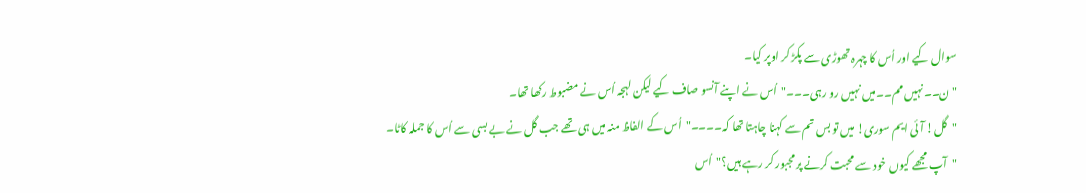سوال کیے اور اُس کا چہرہ تھوڑی سے پکڑ کر اوپر کیا۔
"ن۔۔نہیں مم۔۔میں نہیں رو رہی۔۔۔"اُس نے اپنے آنسو صاف کیے لیکن لہجہ اُس نے مضبوط رکھا تھا۔
"گل! آئی ایم سوری! میں تو بس تم سے کہنا چاہتا تھا کہ۔۔۔۔"اُس کے الفاظ منہ میں ہی تھے جب گل نے بے بسی سے اُس کا جملہ کاٹا۔
"آپ مجھے کیوں خود سے محبت کرنے پر مجبور کر رہے ہیں؟"اُس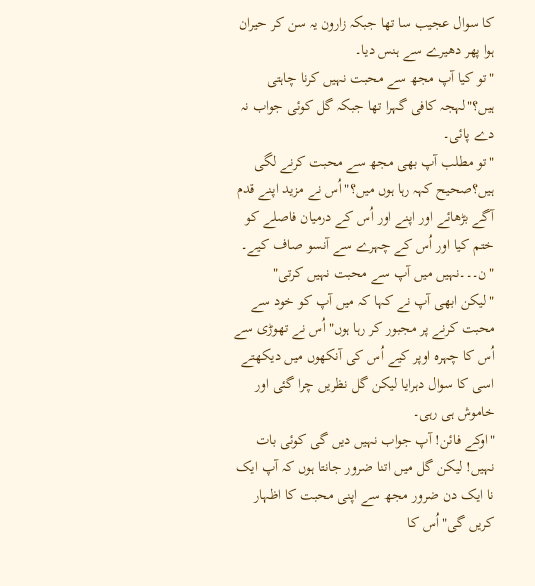کا سوال عجیب سا تھا جبکہ زارون یہ سن کر حیران ہوا پھر دھیرے سے ہنس دیا۔
"تو کیا آپ مجھ سے محبت نہیں کرنا چاہتی ہیں؟"لہجہ کافی گہرا تھا جبکہ گل کوئی جواب نہ دے پائی۔
"تو مطلب آپ بھی مجھ سے محبت کرنے لگی ہیں؟صحیح کہہ رہا ہوں میں؟"اُس نے مزید اپنے قدم آگے بڑھائے اور اپنے اور اُس کے درمیان فاصلے کو ختم کیا اور اُس کے چہرے سے آنسو صاف کیے۔
"ن۔۔۔نہیں میں آپ سے محبت نہیں کرتی"
"لیکن ابھی آپ نے کہا کہ میں آپ کو خود سے محبت کرنے پر مجبور کر رہا ہوں"اُس نے تھوڑی سے اُس کا چہرہ اوپر کیے اُس کی آنکھوں میں دیکھتے اسی کا سوال دہرایا لیکن گل نظریں چرا گئی اور خاموش ہی رہی۔
"اوکے فائن! آپ جواب نہیں دیں گی کوئی بات نہیں! لیکن گل میں اتنا ضرور جانتا ہوں کہ آپ ایک نا ایک دن ضرور مجھ سے اپنی محبت کا اظہار کریں گی"اُس کا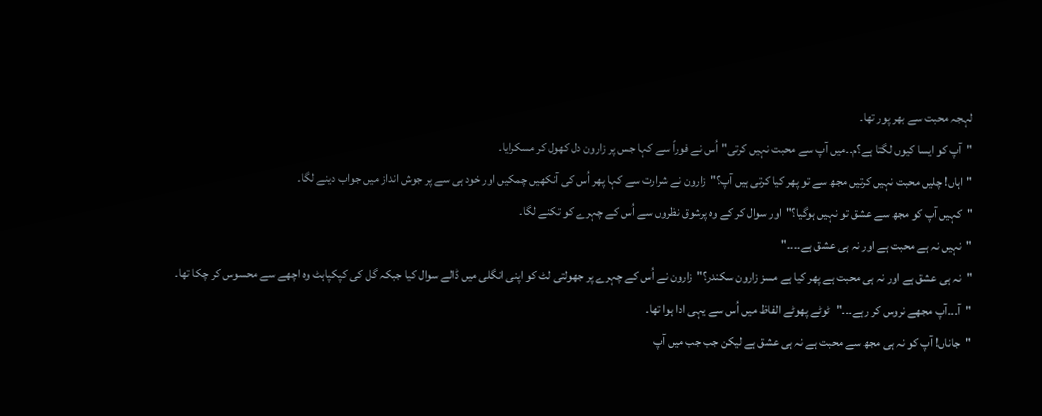لہجہ محبت سے بھر پور تھا۔
"آپ کو ایسا کیوں لگتا ہے؟م۔۔میں آپ سے محبت نہیں کرتی"اُس نے فوراً سے کہا جس پر زارون دل کھول کر مسکرایا۔
"اہاں! چلیں محبت نہیں کرتیں مجھ سے تو پھر کیا کرتی ہیں آپ؟"زارون نے شرارت سے کہا پھر اُس کی آنکھیں چمکیں اور خود ہی سے پر جوش انداز میں جواب دینے لگا۔
"کہیں آپ کو مجھ سے عشق تو نہیں ہوگیا؟"اور سوال کر کے وہ پرشوق نظروں سے اُس کے چہرے کو تکنے لگا۔
"نہیں نہ ہے محبت ہے اور نہ ہی عشق ہے۔۔۔۔"
"نہ ہی عشق ہے اور نہ ہی محبت ہے پھر کیا ہے مسز زارون سکندر؟"زارون نے اُس کے چہرے پر جھولتی لٹ کو اپنی انگلی میں ڈالے سوال کیا جبکہ گل کی کپکپاہٹ وہ اچھے سے محسوس کر چکا تھا۔
"آ۔۔۔آپ مجھے نروس کر رہے۔۔۔"ٹوٹے پھوٹے الفاظ میں اُس سے یہی ادا ہوا تھا۔
"جاناں! آپ کو نہ ہی مجھ سے محبت ہے نہ ہی عشق ہے لیکن جب جب میں آپ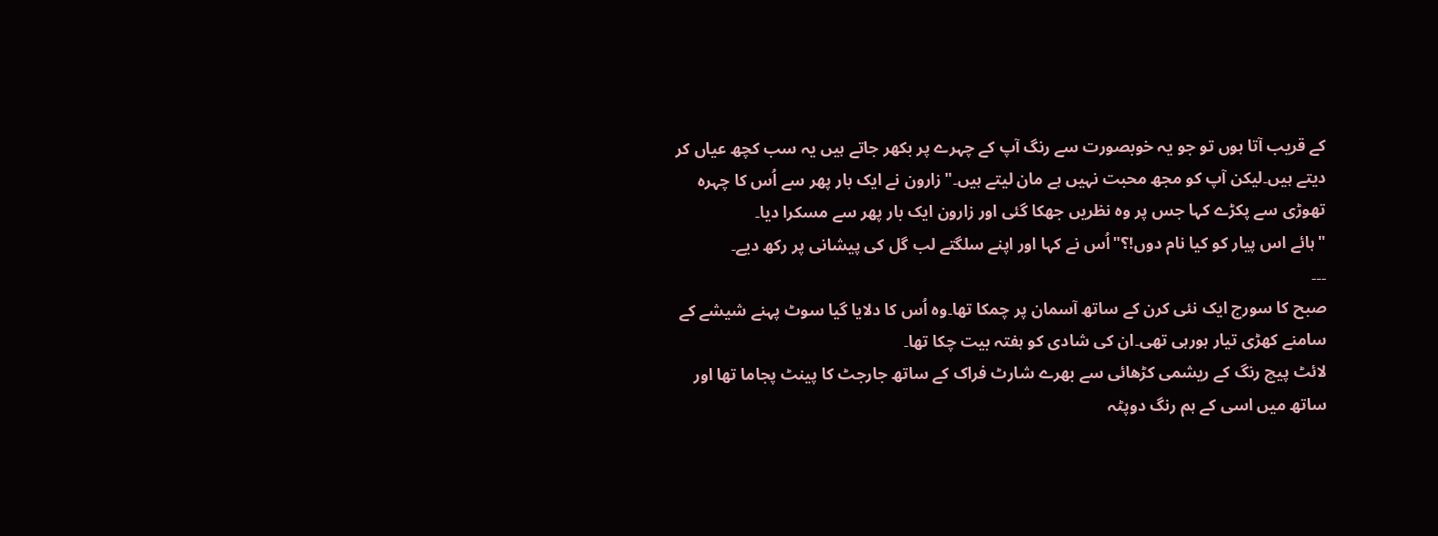کے قریب آتا ہوں تو جو یہ خوبصورت سے رنگ آپ کے چہرے پر بکھر جاتے ہیں یہ سب کچھ عیاں کر دیتے ہیں۔لیکن آپ کو مجھ محبت نہیں ہے مان لیتے ہیں۔"زارون نے ایک بار پھر سے اُس کا چہرہ تھوڑی سے پکڑے کہا جس پر وہ نظریں جھکا گئی اور زارون ایک بار پھر سے مسکرا دیا۔
"ہائے اس پیار کو کیا نام دوں!؟"اُس نے کہا اور اپنے سلگتے لب گل کی پیشانی پر رکھ دیے۔
۔۔۔
صبح کا سورج ایک نئی کرن کے ساتھ آسمان پر چمکا تھا۔وہ اُس کا دلایا گیا سوٹ پہنے شیشے کے سامنے کھڑی تیار ہورہی تھی۔ان کی شادی کو ہفتہ بیت چکا تھا۔
لائٹ پیچ رنگ کے ریشمی کڑھائی سے بھرے شارٹ فراک کے ساتھ جارجٹ کا پینٹ پجاما تھا اور ساتھ میں اسی کے ہم رنگ دوپٹہ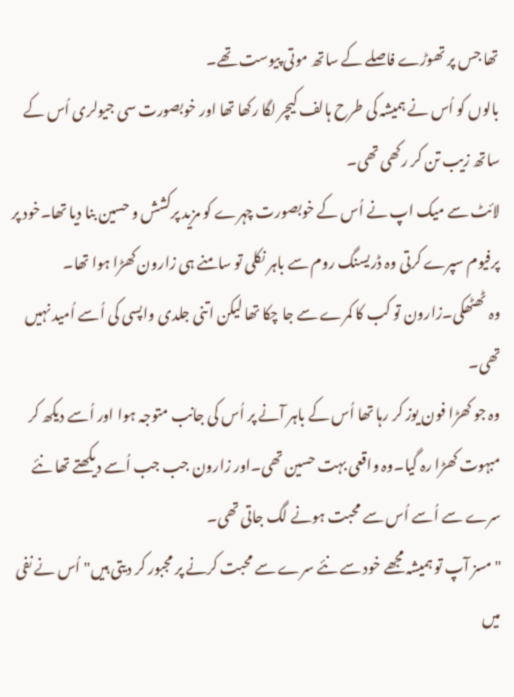تھا جس پر تھوڑے فاصلے کے ساتھ موتی پیوست تھے۔
بالوں کو اُس نے ہمیشہ کی طرح ہالف کیچر لگا رکھا تھا اور خوبصورت سی جیولری اُس کے ساتھ زیب تن کر رکھی تھی۔
لائٹ سے میک اپ نے اُس کے خوبصورت چہرے کو مزید پرکشش و حسین بنا دیا تھا۔خود پر پرفیوم سپرے کرتی وہ ڈریسنگ روم سے باہر نکلی تو سامنے ہی زارون کھڑا ہوا تھا۔
وہ ٹھٹھکی۔زارون تو کب کا کمرے سے جا چکا تھا لیکن اتنی جلدی واپسی کی اُسے اُمید نہیں تھی۔
وہ جو کھڑا فون یوز کر رہا تھا اُس کے باہر آنے پر اُس کی جانب متوجہ ہوا اور اُسے دیکھ کر مبہوت کھڑا رہ گیا۔وہ واقعی بہت حسین تھی۔اور زارون جب جب اُسے دیکھتے تھا نئے سرے سے اُسے اُس سے محبت ہونے لگ جاتی تھی۔
"مسز آپ تو ہمیشہ مجھے خود سے نئے سرے سے محبت کرنے پر مجبور کر دیتی ہیں"اُس نے نفی میں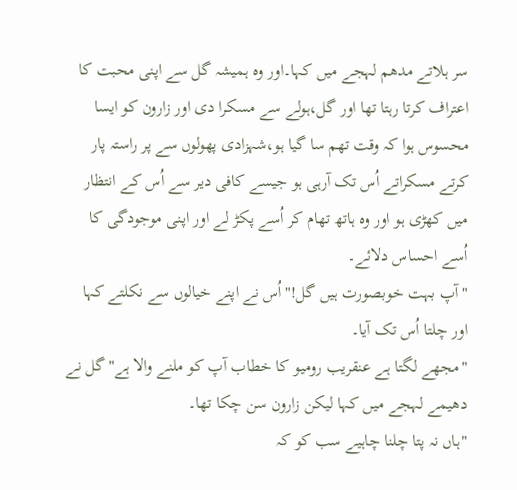سر ہلاتے مدھم لہجے میں کہا۔اور وہ ہمیشہ گل سے اپنی محبت کا اعتراف کرتا رہتا تھا اور گل،ہولے سے مسکرا دی اور زارون کو ایسا محسوس ہوا کہ وقت تھم سا گیا ہو،شہزادی پھولوں سے پر راستہ پار کرتے مسکراتے اُس تک آرہی ہو جیسے کافی دیر سے اُس کے انتظار میں کھڑی ہو اور وہ ہاتھ تھام کر اُسے پکڑ لے اور اپنی موجودگی کا اُسے احساس دلائے۔
"آپ بہت خوبصورت ہیں گل!"اُس نے اپنے خیالوں سے نکلتے کہا اور چلتا اُس تک آیا۔
"مجھے لگتا ہے عنقریب رومیو کا خطاب آپ کو ملنے والا ہے"گل نے دھیمے لہجے میں کہا لیکن زارون سن چکا تھا۔
"ہاں نہ پتا چلنا چاہیے سب کو کہ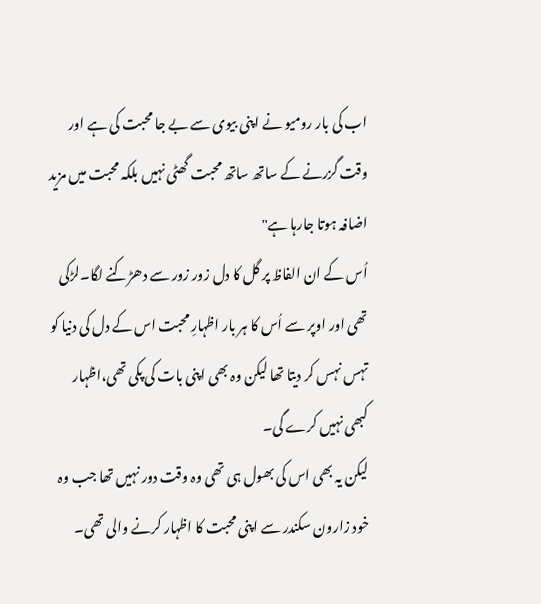اب کی بار رومیو نے اپنی بیوی سے بے جا محبت کی ہے اور وقت گزرنے کے ساتھ ساتھ محبت گھٹی نہیں بلکہ محبت میں مزید اضافہ ہوتا جارہا ہے"
اُس کے ان الفاظ پر گل کا دل زور زور سے دھڑکنے لگا۔لڑکی تھی اور اوپر سے اُس کا ہر بار اظہارِ محبت اس کے دل کی دنیا کو تہس نہس کر دیتا تھا لیکن وہ بھی اپنی بات کی پکی تھی،اظہار کبھی نہیں کرے گی۔
لیکن یہ بھی اس کی بھول ہی تھی وہ وقت دور نہیں تھا جب وہ خود زارون سکندر سے اپنی محبت کا اظہار کرنے والی تھی۔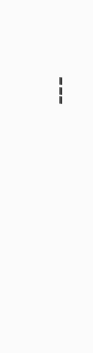۔۔۔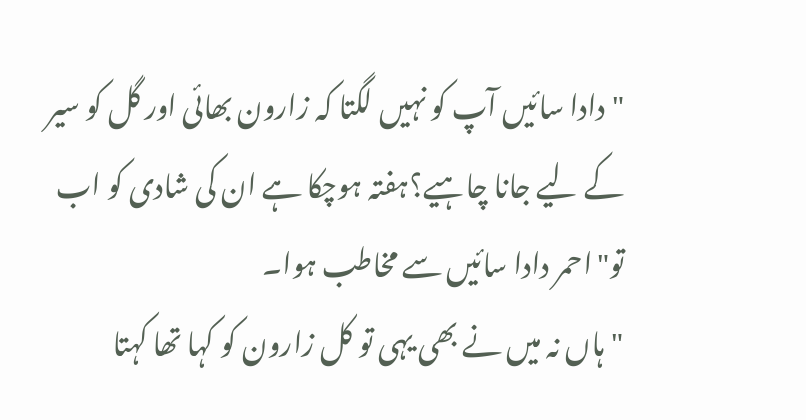"دادا سائیں آپ کو نہیں لگتا کہ زارون بھائی اور گل کو سیر کے لیے جانا چاہیے؟ہفتہ ہوچکا ہے ان کی شادی کو اب تو"احمر دادا سائیں سے مخاطب ہوا۔
"ہاں نہ میں نے بھی یہی تو کل زارون کو کہا تھا کہتا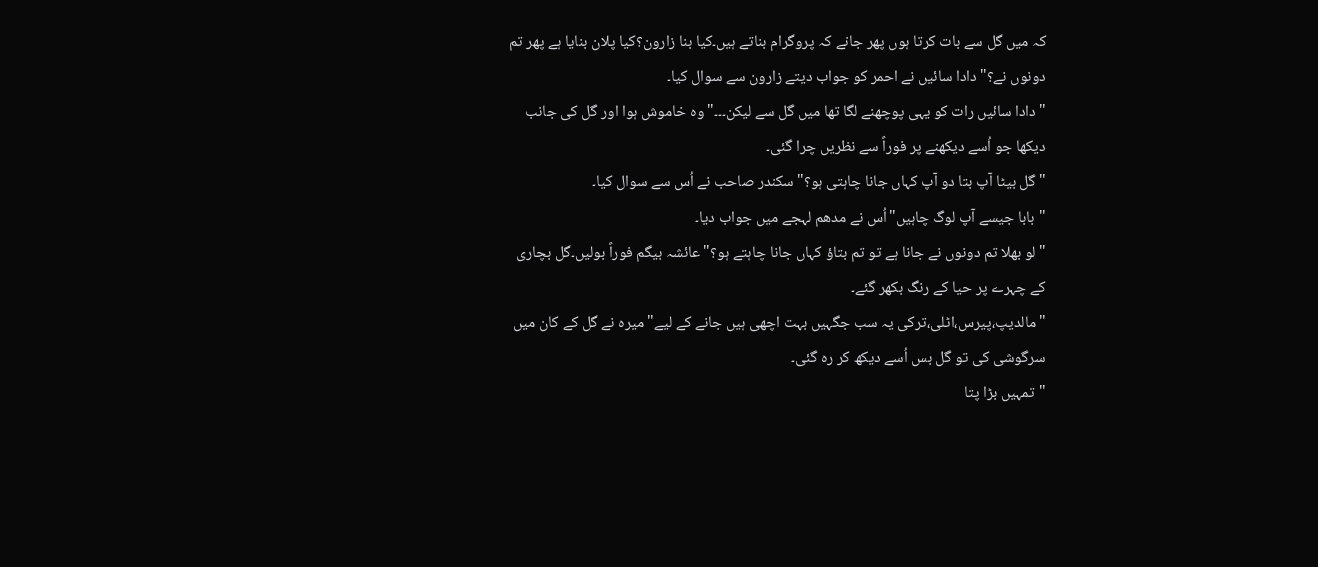کہ میں گل سے بات کرتا ہوں پھر جانے کہ پروگرام بناتے ہیں۔کیا بنا زارون؟کیا پلان بنایا ہے پھر تم دونوں نے؟"دادا سائیں نے احمر کو جواب دیتے زارون سے سوال کیا۔
"دادا سائیں رات کو یہی پوچھنے لگا تھا میں گل سے لیکن۔۔۔"وہ خاموش ہوا اور گل کی جانب دیکھا جو اُسے دیکھنے پر فوراً سے نظریں چرا گئی۔
"گل بیٹا آپ بتا دو آپ کہاں جانا چاہتی ہو؟"سکندر صاحب نے اُس سے سوال کیا۔
"بابا جیسے آپ لوگ چاہیں"اُس نے مدھم لہجے میں جواب دیا۔
"لو بھلا تم دونوں نے جانا ہے تو تم بتاؤ کہاں جانا چاہتے ہو؟"عائشہ بیگم فوراً بولیں۔گل بچاری کے چہرے پر حیا کے رنگ بکھر گئے۔
"مالدیپ،پیرس،اٹلی،ترکی یہ سب جگہیں بہت اچھی ہیں جانے کے لیے"میرہ نے گل کے کان میں سرگوشی کی تو گل بس اُسے دیکھ کر رہ گئی۔
"تمہیں بڑا پتا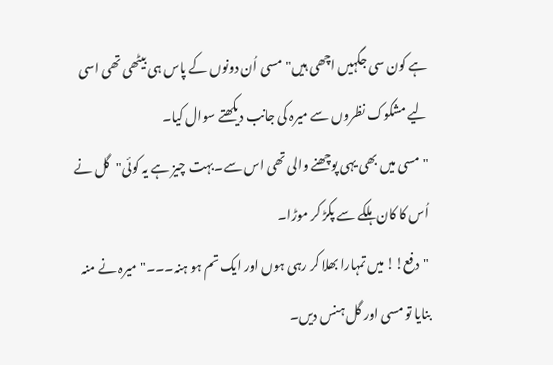ہے کون سی جگہیں اچھی ہیں"مسی اُن دونوں کے پاس ہی بیٹھی تھی اسی لیے مشکوک نظروں سے میرہ کی جانب دیکھتے سوال کیا۔
"مسی میں بھی یہی پوچھنے والی تھی اس سے۔بہت چیز ہے یہ کوئی"گل نے اُس کا کان ہلکے سے پکڑ کر موڑا۔
"دفع!! میں تمہارا بھلا کر رہی ہوں اور ایک تم ہو ہنہ۔۔۔"میرہ نے منہ بنایا تو مسی اور گل ہنس دیں۔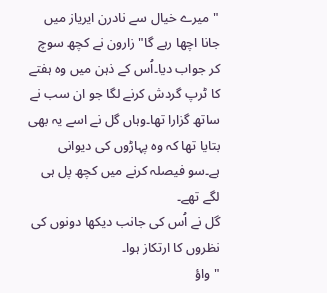"میرے خیال سے نادرن ایریاز میں جانا اچھا رہے گا"زارون نے کچھ سوچ کر جواب دیا۔اُس کے ذہن میں وہ ہفتے کا ٹرپ گردش کرنے لگا جو ان سب نے ساتھ گزارا تھا۔وہاں گل نے اسے یہ بھی بتایا تھا کہ وہ پہاڑوں کی دیوانی ہے۔سو فیصلہ کرنے میں کچھ پل ہی لگے تھے۔
گل نے اُس کی جانب دیکھا دونوں کی نظروں کا ارتکاز ہوا۔
"واؤ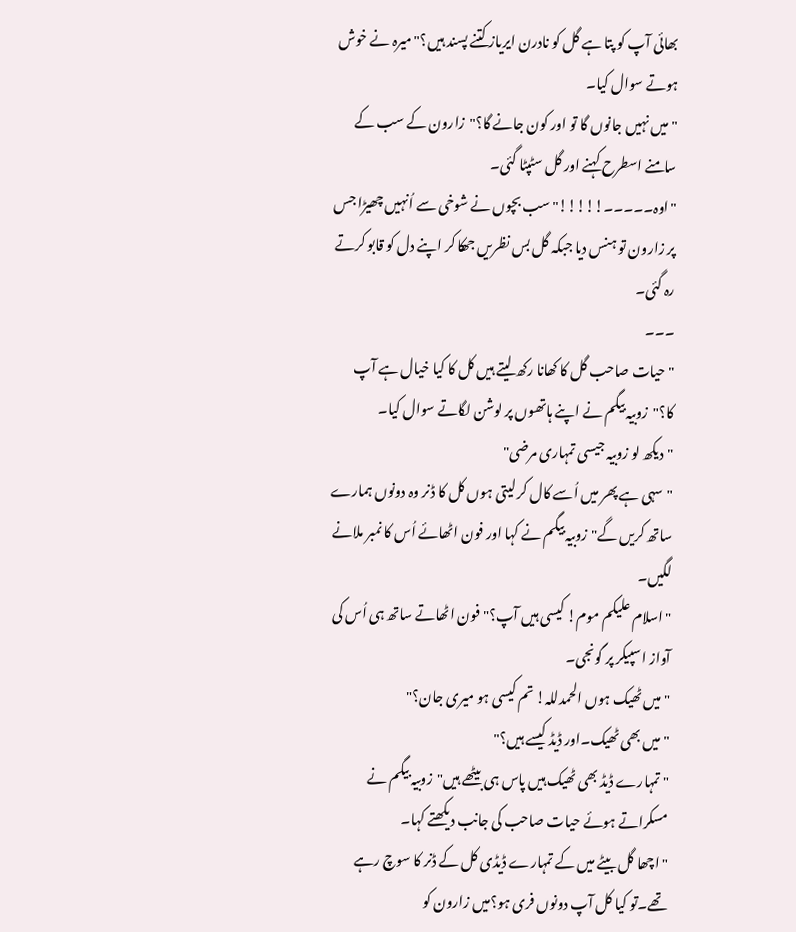بھائی آپ کو پتا ہے گل کو نادرن ایریاز کتنے پسند ہیں؟"میرہ نے خوش ہوتے سوال کیا۔
"میں نہیں جانوں گا تو اور کون جانے گا؟"زارون کے سب کے سامنے اسطرح کہنے اور گل سٹپٹا گئی۔
"اوہ۔۔۔۔۔!!!!!"سب بچوں نے شوخی سے اُنہیں چھیڑا جس پر زارون تو ہنس دیا جبکہ گل بس نظریں جھکا کر اپنے دل کو قابو کرتے رہ گئی۔
۔۔۔
"حیات صاحب گل کا کھانا رکھ لیتے ہیں کل کا کیا خیال ہے آپ کا؟"زوبیہ بیگم نے اپنے ہاتھوں پر لوشن لگاتے سوال کیا۔
"دیکھ لو زوبیہ جیسی تمہاری مرضی"
"سہی ہے پھر میں اُسے کال کر لیتی ہوں کل کا ڈنر وہ دونوں ہمارے ساتھ کریں گے"زوبیہ بیگم نے کہا اور فون اٹھائے اُس کا نمبر ملانے لگیں۔
"اسلام علیکم موم! کیسی ہیں آپ؟"فون اٹھاتے ساتھ ہی اُس کی آواز اسپیکر پر گونجی۔
"میں ٹھیک ہوں الحمدللہ! تم کیسی ہو میری جان؟"
"میں بھی ٹھیک۔اور ڈیڈ کیسے ہیں؟"
"تمہارے ڈیڈ بھی ٹھیک ہیں پاس ہی بیٹھے ہیں"زوبیہ بیگم نے مسکراتے ہوئے حیات صاحب کی جانب دیکھتے کہا۔
"اچھا گل بیٹے میں کے تمہارے ڈیڈی کل کے ڈنر کا سوچ رہے تھے۔تو کیا کل آپ دونوں فری ہو؟میں زارون کو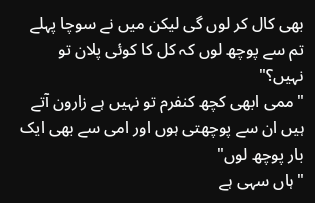بھی کال کر لوں گی لیکن میں نے سوچا پہلے تم سے پوچھ لوں کہ کل کا کوئی پلان تو نہیں؟"
"ممی ابھی کچھ کنفرم تو نہیں ہے زارون آتے ہیں ان سے پوچھتی ہوں اور امی سے بھی ایک بار پوچھ لوں"
"ہاں سہی ہے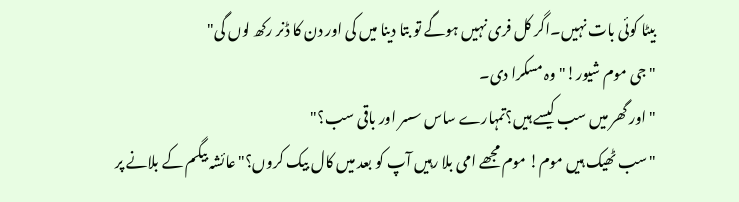بیٹا کوئی بات نہیں۔اگر کل فری نہیں ہوگے تو بتا دینا میں کی اور دن کا ڈنر رکھ لوں گی"
"جی موم شیور!"وہ مسکرا دی۔
"اور گھر میں سب کیسے ہیں؟تمہارے ساس سسر اور باقی سب؟"
"سب ٹھیک ہیں موم! موم مجھے امی بلا رہیں آپ کو بعد میں کال بیک کروں؟"عائشہ بیگم کے بلانے پر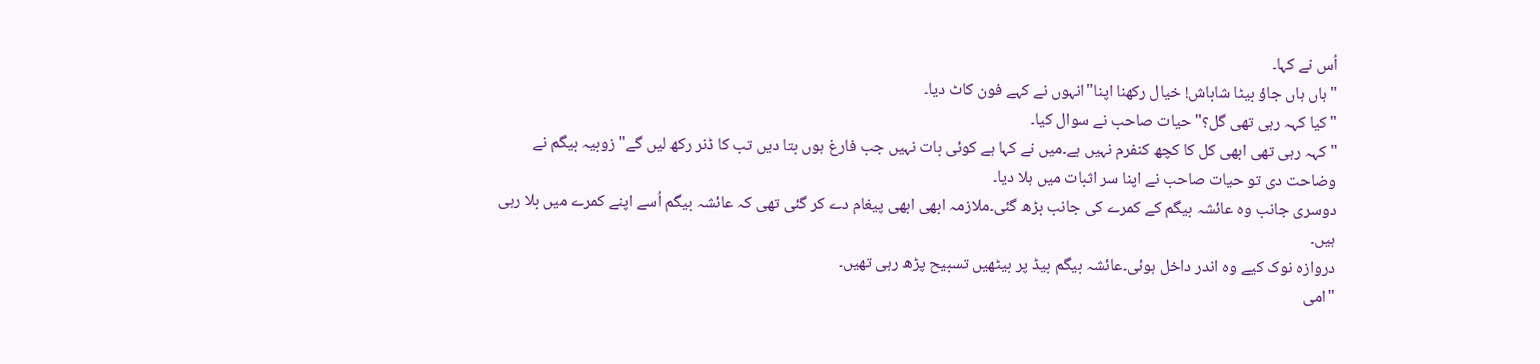اُس نے کہا۔
"ہاں ہاں جاؤ بیٹا شاباش! خیال رکھنا اپنا"انہوں نے کہے فون کاٹ دیا۔
"کیا کہہ رہی تھی گل؟"حیات صاحب نے سوال کیا۔
"کہہ رہی تھی ابھی کل کا کچھ کنفرم نہیں ہے۔میں نے کہا ہے کوئی بات نہیں جب فارغ ہوں بتا دیں تب کا ڈنر رکھ لیں گے"زوبیہ بیگم نے وضاحت دی تو حیات صاحب نے اپنا سر اثبات میں ہلا دیا۔
دوسری جانب وہ عائشہ بیگم کے کمرے کی جانب بڑھ گئی۔ملازمہ ابھی ابھی پیغام دے کر گئی تھی کہ عائشہ بیگم اُسے اپنے کمرے میں بلا رہی ہیں۔
دروازہ نوک کیے وہ اندر داخل ہوئی۔عائشہ بیگم بیڈ پر بیٹھیں تسبیح پڑھ رہی تھیں۔
"امی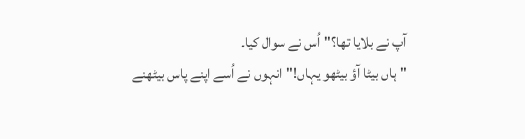آپ نے بلایا تھا؟"اُس نے سوال کیا۔
"ہاں بیٹا آؤ بیٹھو یہاں!"انہوں نے اُسے اپنے پاس بیٹھنے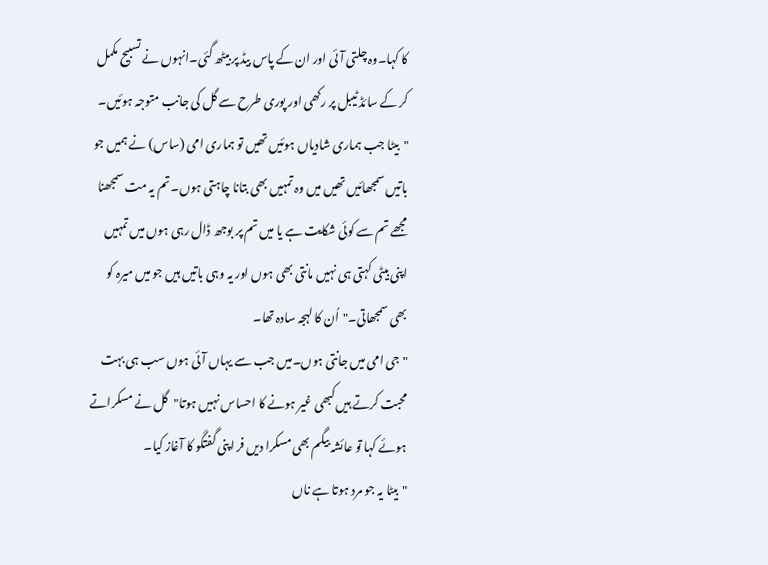کا کہا۔وہ چلتی آئی اور ان کے پاس بیڈ پر بیٹھ گئی۔انہوں نے تسبیح مکمل کر کے سائڈ ٹیبل پر رکھی اور پوری طرح سے گل کی جانب متوجہ ہوئیں۔
"بیٹا جب ہماری شادیاں ہوئیں تھیں تو ہماری امی (ساس) نے ہمیں جو باتیں سمجھائیں تھیں میں وہ تمہیں بھی بتانا چاہتی ہوں۔تم یہ مت سمجھنا مجھے تم سے کوئی شکایت ہے یا میں تم پر بوجھ ڈال رہی ہوں میں تمہیں اپنی بیٹی کہتی ہی نہیں مانتی بھی ہوں اور یہ وہی باتیں ہیں جو میں میرہ کو بھی سمجھاتی۔"اُن کا لہجہ سادہ تھا۔
"جی امی میں جانتی ہوں۔میں جب سے یہاں آئی ہوں سب ہی بہت محبت کرتے ہیں کبھی غیر ہونے کا احساس نہیں ہوتا"گل نے مسکراتے ہوئے کہا تو عائشہ بیگم بھی مسکرا دیں فر اپنی گفتگو کا آغاز کیا۔
"بیٹا یہ جو مرد ہوتا ہے ناں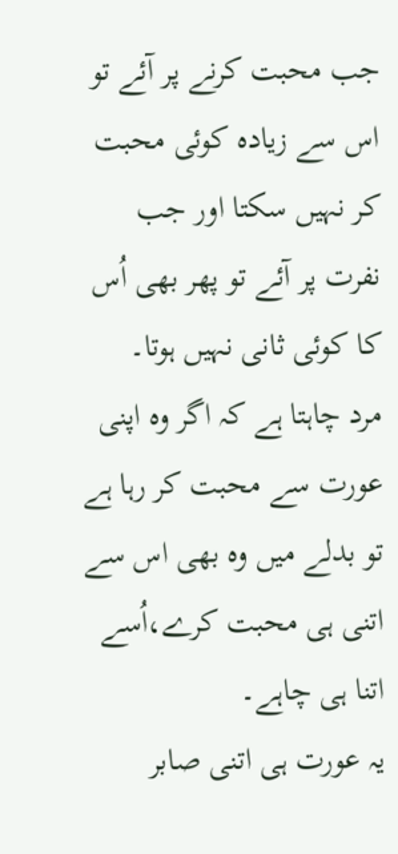جب محبت کرنے پر آئے تو اس سے زیادہ کوئی محبت کر نہیں سکتا اور جب نفرت پر آئے تو پھر بھی اُس کا کوئی ثانی نہیں ہوتا۔
مرد چاہتا ہے کہ اگر وہ اپنی عورت سے محبت کر رہا ہے تو بدلے میں وہ بھی اس سے اتنی ہی محبت کرے،اُسے اتنا ہی چاہے۔
یہ عورت ہی اتنی صابر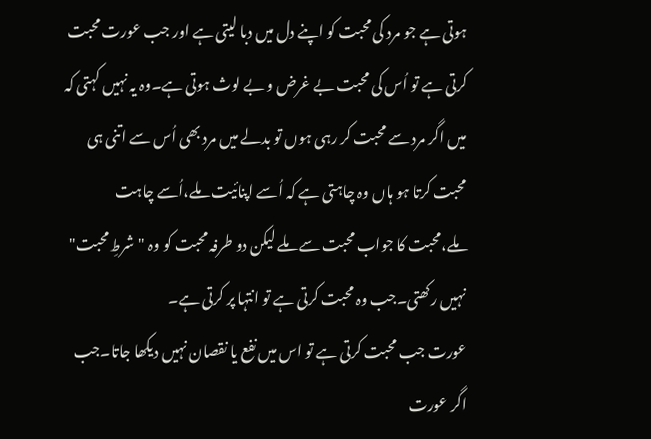ہوتی ہے جو مرد کی محبت کو اپنے دل میں دبا لیتی ہے اور جب عورت محبت کرتی ہے تو اُس کی محبت بے غرض و بے لوث ہوتی ہے۔وہ یہ نہیں کہتی کہ میں اگر مرد سے محبت کر رہی ہوں تو بدلے میں مرد بھی اُس سے اتنی ہی محبت کرتا ہو ہاں وہ چاہتی ہے کہ اُسے اپنائیت ملے،اُسے چاہت ملے،محبت کا جواب محبت سے ملے لیکن دو طرفہ محبت کو وہ "شرطِ محبت" نہیں رکھتی۔جب وہ محبت کرتی ہے تو انتہا پر کرتی ہے۔
عورت جب محبت کرتی ہے تو اس میں نفع یا نقصان نہیں دیکھا جاتا۔جب اگر عورت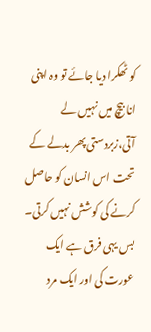کو ٹھکرا دیا جائے تو وہ اپنی انا بیچ میں نہیں لے آتی،زبردستی پھر بدلے کے تحت اس انسان کو حاصل کرنے کی کوشش نہیں کرتی۔
بس یہی فرق ہے ایک عورت کی اور ایک مرد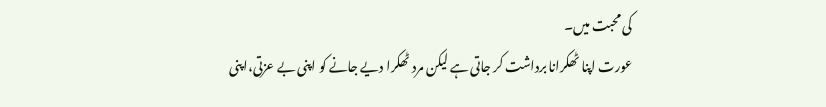کی محبت میں۔
عورت اپنا ٹھکرانا برداشت کر جاتی ہے لیکن مرد ٹھکرا دیے جانے کو اپنی بے عزتی،اپنی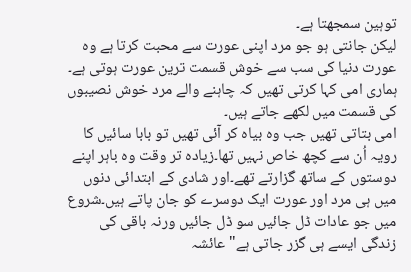توہین سمجھتا ہے۔
لیکن جانتی ہو جو مرد اپنی عورت سے محبت کرتا ہے وہ عورت دنیا کی سب سے خوش قسمت ترین عورت ہوتی ہے۔
ہماری امی کہا کرتی تھیں کہ چاہنے والے مرد خوش نصیبوں کی قسمت میں لکھے جاتے ہیں۔
امی بتاتی تھیں جب وہ بیاہ کر آئی تھیں تو بابا سائیں کا رویہ اُن سے کچھ خاص نہیں تھا۔زیادہ تر وقت وہ باہر اپنے دوستوں کے ساتھ گزارتے تھے۔اور شادی کے ابتدائی دنوں میں ہی مرد اور عورت ایک دوسرے کو جان پاتے ہیں۔شروع میں جو عادات ڈل جائیں سو ڈل جائیں ورنہ باقی کی زندگی ایسے ہی گزر جاتی ہے"عائشہ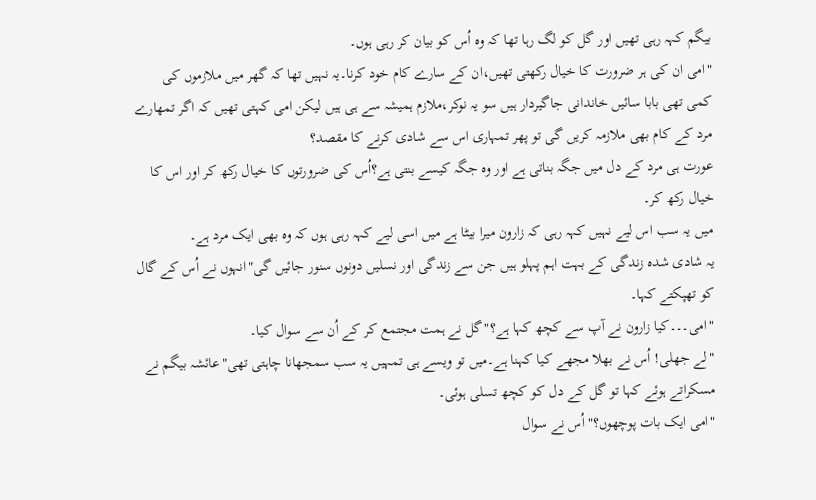بیگم کہہ رہی تھیں اور گل کو لگ رہا تھا کہ وہ اُس کو بیان کر رہی ہوں۔
"امی ان کی ہر ضرورت کا خیال رکھتی تھیں،ان کے سارے کام خود کرنا۔یہ نہیں تھا کہ گھر میں ملازموں کی کمی تھی بابا سائیں خاندانی جاگیردار ہیں سو یہ نوکر،ملازم ہمیشہ سے ہی ہیں لیکن امی کہتی تھیں کہ اگر تمھارے مرد کے کام بھی ملازمہ کریں گی تو پھر تمہاری اس سے شادی کرنے کا مقصد؟
عورت ہی مرد کے دل میں جگہ بناتی ہے اور وہ جگہ کیسے بنتی ہے؟اُس کی ضرورتوں کا خیال رکھ کر اور اس کا خیال رکھ کر۔
میں یہ سب اس لیے نہیں کہہ رہی کہ زارون میرا بیٹا ہے میں اسی لیے کہہ رہی ہوں کہ وہ بھی ایک مرد ہے۔
یہ شادی شدہ زندگی کے بہت اہم پہلو ہیں جن سے زندگی اور نسلیں دونوں سنور جائیں گی"انہوں نے اُس کے گال کو تھپکتے کہا۔
"امی۔۔۔کیا زارون نے آپ سے کچھ کہا ہے؟"گل نے ہمت مجتمع کر کے اُن سے سوال کیا۔
"لے جھلی! اُس نے بھلا مجھے کیا کہنا ہے۔میں تو ویسے ہی تمہیں یہ سب سمجھانا چاہتی تھی"عائشہ بیگم نے مسکراتے ہوئے کہا تو گل کے دل کو کچھ تسلی ہوئی۔
"امی ایک بات پوچھوں؟"اُس نے سوال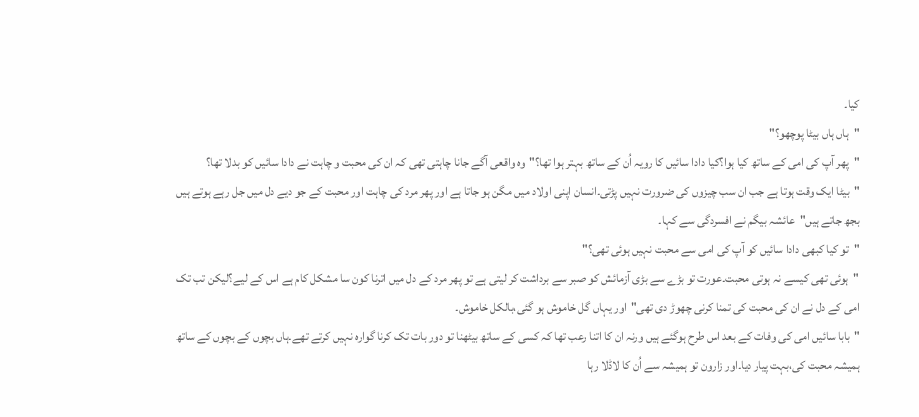کیا۔
"ہاں ہاں بیٹا پوچھو؟"
"پھر آپ کی امی کے ساتھ کیا ہوا؟کیا دادا سائیں کا رویہ اُن کے ساتھ بہتر ہوا تھا؟"وہ واقعی آگے جانا چاہتی تھی کہ ان کی محبت و چاہت نے دادا سائیں کو بدلا تھا؟
"بیٹا ایک وقت ہوتا ہے جب ان سب چیزوں کی ضرورت نہیں پڑتی۔انسان اپنی اولاد میں مگن ہو جاتا ہے اور پھر مرد کی چاہت اور محبت کے جو دیے دل میں جل رہے ہوتے ہیں بجھ جاتے ہیں"عائشہ بیگم نے افسردگی سے کہا۔
"تو کیا کبھی دادا سائیں کو آپ کی امی سے محبت نہیں ہوئی تھی؟"
"ہوئی تھی کیسے نہ ہوتی محبت۔عورت تو بڑے سے بڑی آزمائش کو صبر سے برداشت کر لیتی ہے تو پھر مرد کے دل میں اترنا کون سا مشکل کام ہے اس کے لیے؟لیکن تب تک امی کے دل نے ان کی محبت کی تمنا کرنی چھوڑ دی تھی"اور یہاں گل خاموش ہو گئی،بالکل خاموش۔
"بابا سائیں امی کی وفات کے بعد اس طرح ہوگئے ہیں ورنہ ان کا اتنا رعب تھا کہ کسی کے ساتھ بیٹھنا تو دور بات تک کرنا گوارہ نہیں کرتے تھے۔ہاں بچوں کے بچوں کے ساتھ ہمیشہ محبت کی،بہت پیار دیا۔اور زارون تو ہمیشہ سے اُن کا لاڈلا رہا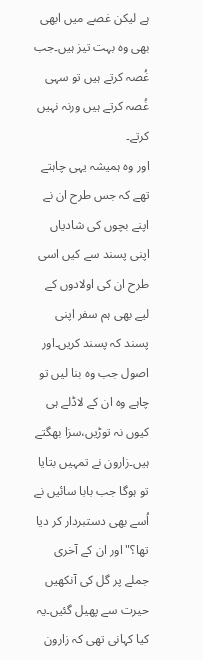ہے لیکن غصے میں ابھی بھی وہ بہت تیز ہیں۔جب غُصہ کرتے ہیں تو سہی غُصہ کرتے ہیں ورنہ نہیں کرتے۔
اور وہ ہمیشہ یہی چاہتے تھے کہ جس طرح ان نے اپنے بچوں کی شادیاں اپنی پسند سے کیں اسی طرح ان کی اولادوں کے لیے بھی ہم سفر اپنی پسند کہ پسند کریں۔اور اصول جب وہ بنا لیں تو چاہے وہ ان کے لاڈلے ہی کیوں نہ توڑیں،سزا بھگتے ہیں۔زارون نے تمہیں بتایا تو ہوگا جب بابا سائیں نے اُسے بھی دستبردار کر دیا تھا؟"اور ان کے آخری جملے پر گل کی آنکھیں حیرت سے پھیل گئیں۔یہ کیا کہانی تھی کہ زارون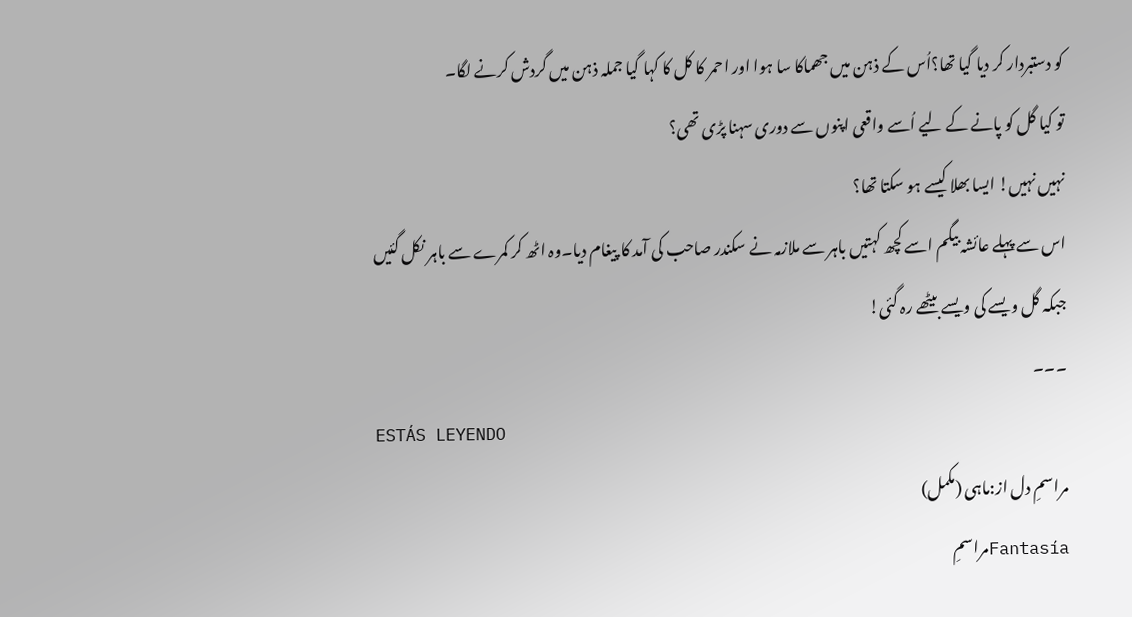کو دستبردار کر دیا گیا تھا؟اُس کے ذہن میں جھماکا سا ہوا اور احمر کا کل کا کہا گیا جملہ ذہن میں گردش کرنے لگا۔
تو کیا گل کو پانے کے لیے اُسے واقعی اپنوں سے دوری سہنا پڑی تھی؟
نہیں نہیں! ایسا بھلا کیسے ہو سکتا تھا؟
اس سے پہلے عائشہ بیگم اسے کچھ کہتیں باہر سے ملازمہ نے سکندر صاحب کی آمد کا پیغام دیا۔وہ اٹھ کر کمرے سے باہر نکل گئیں جبکہ گل ویسے کی ویسے بیٹھے رہ گئی!
۔۔۔
ESTÁS LEYENDO
مراسمِ دل از:ماہی (مکمل)
Fantasíaمراسمِ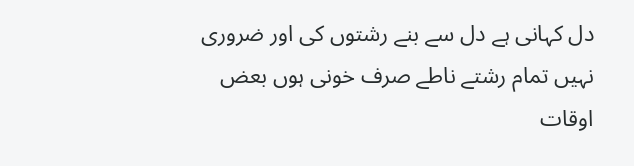دل کہانی ہے دل سے بنے رشتوں کی اور ضروری نہیں تمام رشتے ناطے صرف خونی ہوں بعض اوقات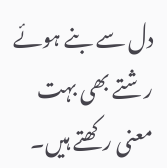دل سے بنے ہوئے رشتے بھی بہت معنی رکھتے ہیں۔